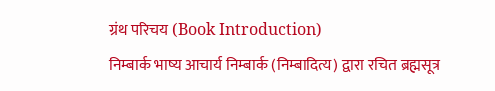ग्रंथ परिचय (Book Introduction)
निम्बार्क भाष्य आचार्य निम्बार्क (निम्बादित्य) द्वारा रचित ब्रह्मसूत्र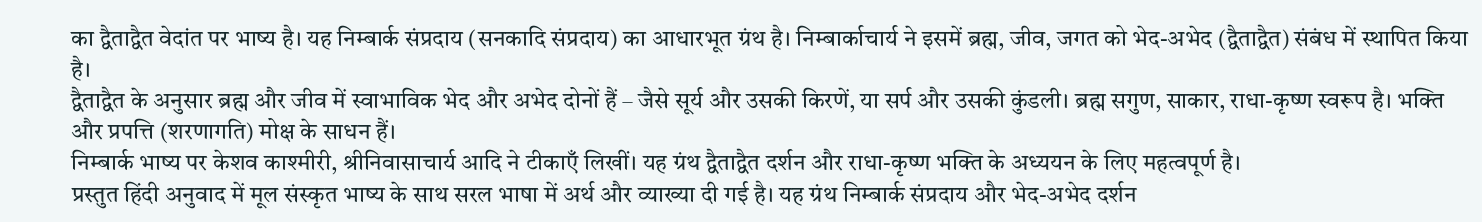का द्वैताद्वैत वेदांत पर भाष्य है। यह निम्बार्क संप्रदाय (सनकादि संप्रदाय) का आधारभूत ग्रंथ है। निम्बार्काचार्य ने इसमें ब्रह्म, जीव, जगत को भेद-अभेद (द्वैताद्वैत) संबंध में स्थापित किया है।
द्वैताद्वैत के अनुसार ब्रह्म और जीव में स्वाभाविक भेद और अभेद दोनों हैं – जैसे सूर्य और उसकी किरणें, या सर्प और उसकी कुंडली। ब्रह्म सगुण, साकार, राधा-कृष्ण स्वरूप है। भक्ति और प्रपत्ति (शरणागति) मोक्ष के साधन हैं।
निम्बार्क भाष्य पर केशव काश्मीरी, श्रीनिवासाचार्य आदि ने टीकाएँ लिखीं। यह ग्रंथ द्वैताद्वैत दर्शन और राधा-कृष्ण भक्ति के अध्ययन के लिए महत्वपूर्ण है।
प्रस्तुत हिंदी अनुवाद में मूल संस्कृत भाष्य के साथ सरल भाषा में अर्थ और व्याख्या दी गई है। यह ग्रंथ निम्बार्क संप्रदाय और भेद-अभेद दर्शन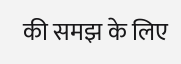की समझ के लिए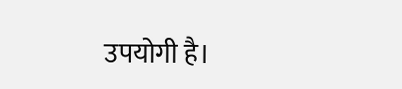उपयोगी है।